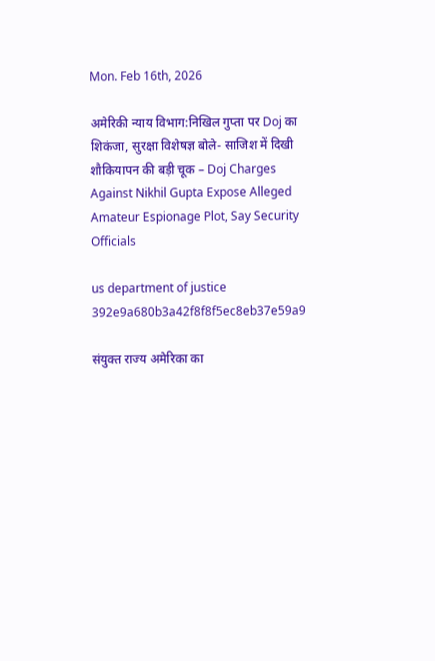Mon. Feb 16th, 2026

अमेरिकी न्याय विभाग:निखिल गुप्ता पर Doj का शिकंजा, सुरक्षा विशेषज्ञ बोले- साजिश में दिखी शौकियापन की बड़ी चूक – Doj Charges Against Nikhil Gupta Expose Alleged Amateur Espionage Plot, Say Security Officials

us department of justice 392e9a680b3a42f8f8f5ec8eb37e59a9

संयुक्त राज्य अमेरिका का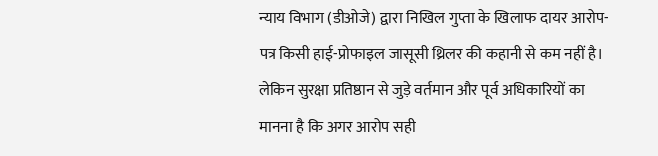न्याय विभाग (डीओजे) द्वारा निखिल गुप्ता के खिलाफ दायर आरोप-पत्र किसी हाई-प्रोफाइल जासूसी थ्रिलर की कहानी से कम नहीं है। लेकिन सुरक्षा प्रतिष्ठान से जुड़े वर्तमान और पूर्व अधिकारियों का मानना है कि अगर आरोप सही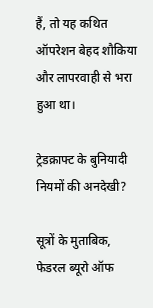हैं, तो यह कथित ऑपरेशन बेहद शौकिया और लापरवाही से भरा हुआ था।

ट्रेडक्राफ्ट के बुनियादी नियमों की अनदेखी?

सूत्रों के मुताबिक, फेडरल ब्यूरो ऑफ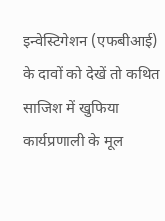इन्वेस्टिगेशन (एफबीआई) के दावों को देखें तो कथित साजिश में खुफिया कार्यप्रणाली के मूल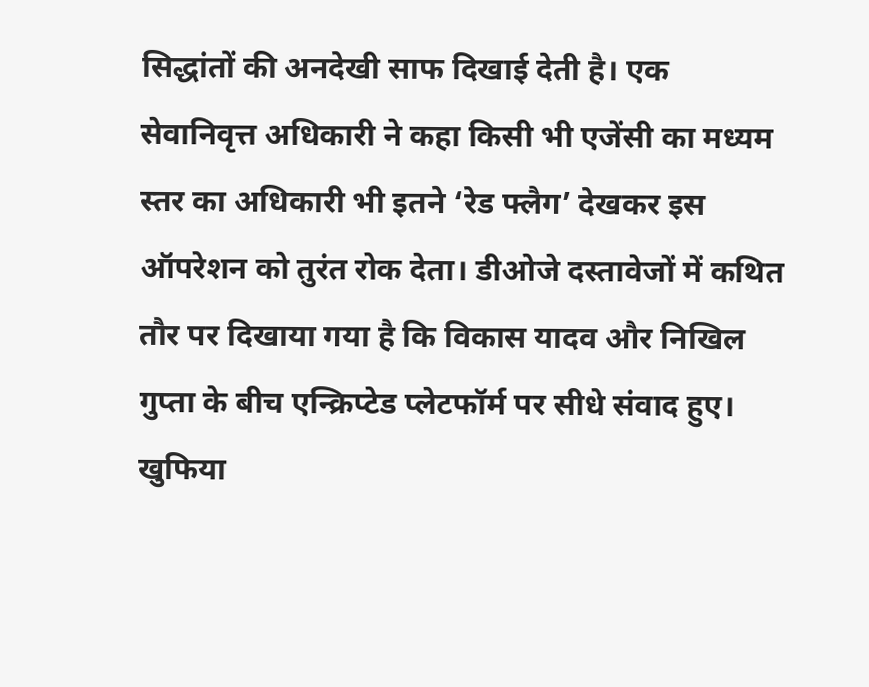सिद्धांतों की अनदेखी साफ दिखाई देती है। एक सेवानिवृत्त अधिकारी ने कहा किसी भी एजेंसी का मध्यम स्तर का अधिकारी भी इतने ‘रेड फ्लैग’ देखकर इस ऑपरेशन को तुरंत रोक देता। डीओजे दस्तावेजों में कथित तौर पर दिखाया गया है कि विकास यादव और निखिल गुप्ता के बीच एन्क्रिप्टेड प्लेटफॉर्म पर सीधे संवाद हुए। खुफिया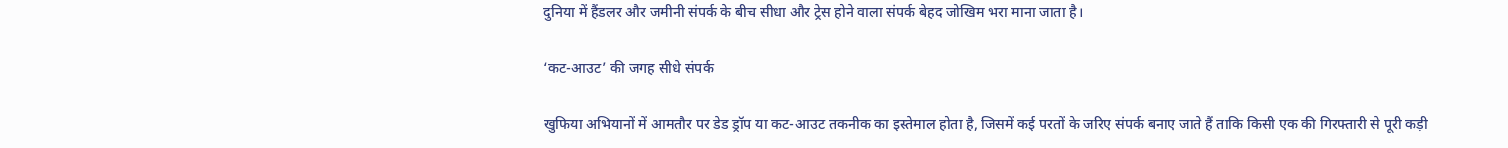दुनिया में हैंडलर और जमीनी संपर्क के बीच सीधा और ट्रेस होने वाला संपर्क बेहद जोखिम भरा माना जाता है।

‘कट-आउट’ की जगह सीधे संपर्क

खुफिया अभियानों में आमतौर पर डेड ड्रॉप या कट-आउट तकनीक का इस्तेमाल होता है, जिसमें कई परतों के जरिए संपर्क बनाए जाते हैं ताकि किसी एक की गिरफ्तारी से पूरी कड़ी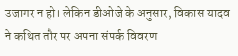उजागर न हो। लेकिन डीओजे के अनुसार, विकास यादव ने कथित तौर पर अपना संपर्क विवरण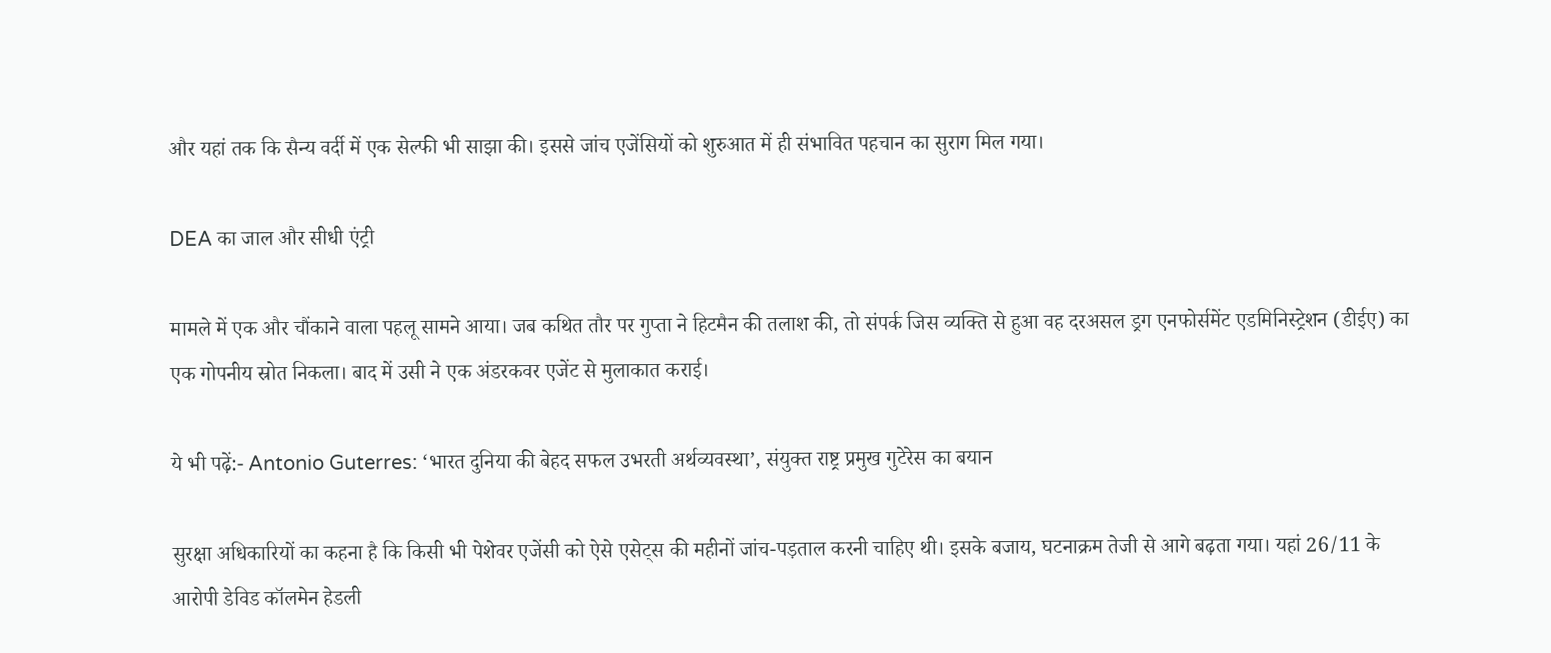और यहां तक कि सैन्य वर्दी में एक सेल्फी भी साझा की। इससे जांच एजेंसियों को शुरुआत में ही संभावित पहचान का सुराग मिल गया।

DEA का जाल और सीधी एंट्री

मामले में एक और चौंकाने वाला पहलू सामने आया। जब कथित तौर पर गुप्ता ने हिटमैन की तलाश की, तो संपर्क जिस व्यक्ति से हुआ वह दरअसल ड्रग एनफोर्समेंट एडमिनिस्ट्रेशन (डीईए) का एक गोपनीय स्रोत निकला। बाद में उसी ने एक अंडरकवर एजेंट से मुलाकात कराई।

ये भी पढ़ें:- Antonio Guterres: ‘भारत दुनिया की बेहद सफल उभरती अर्थव्यवस्था’, संयुक्त राष्ट्र प्रमुख गुटेरेस का बयान

सुरक्षा अधिकारियों का कहना है कि किसी भी पेशेवर एजेंसी को ऐसे एसेट्स की महीनों जांच-पड़ताल करनी चाहिए थी। इसके बजाय, घटनाक्रम तेजी से आगे बढ़ता गया। यहां 26/11 के आरोपी डेविड कॉलमेन हेडली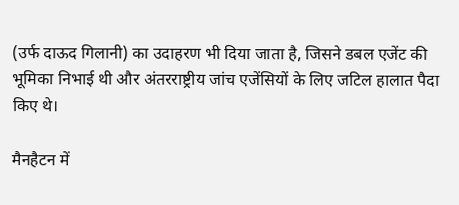(उर्फ दाऊद गिलानी) का उदाहरण भी दिया जाता है, जिसने डबल एजेंट की भूमिका निभाई थी और अंतरराष्ट्रीय जांच एजेंसियों के लिए जटिल हालात पैदा किए थे।

मैनहैटन में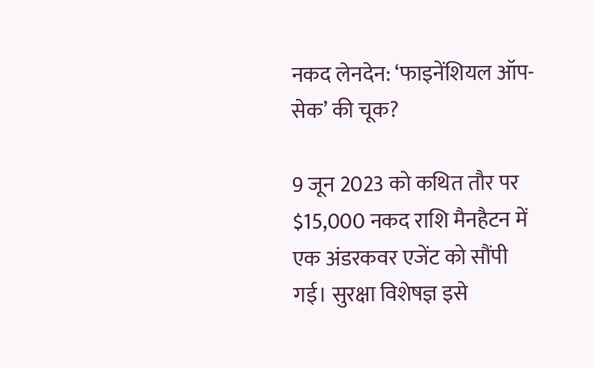नकद लेनदेन: ‘फाइनेंशियल ऑप-सेक’ की चूक?

9 जून 2023 को कथित तौर पर $15,000 नकद राशि मैनहैटन में एक अंडरकवर एजेंट को सौंपी गई। सुरक्षा विशेषज्ञ इसे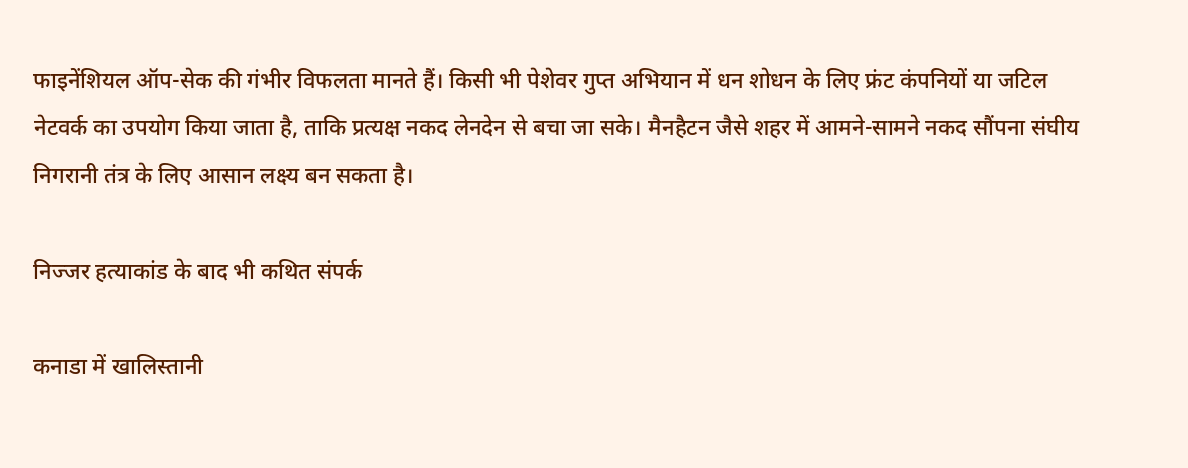फाइनेंशियल ऑप-सेक की गंभीर विफलता मानते हैं। किसी भी पेशेवर गुप्त अभियान में धन शोधन के लिए फ्रंट कंपनियों या जटिल नेटवर्क का उपयोग किया जाता है, ताकि प्रत्यक्ष नकद लेनदेन से बचा जा सके। मैनहैटन जैसे शहर में आमने-सामने नकद सौंपना संघीय निगरानी तंत्र के लिए आसान लक्ष्य बन सकता है।

निज्जर हत्याकांड के बाद भी कथित संपर्क

कनाडा में खालिस्तानी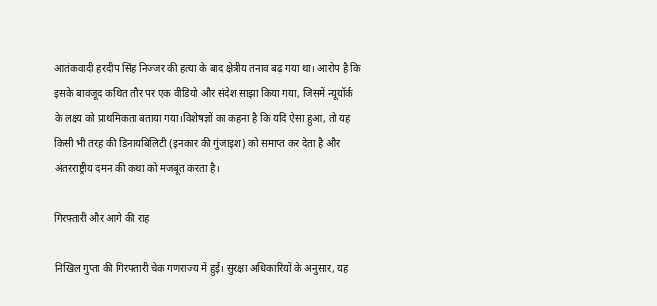आतंकवादी हरदीप सिंह निज्जर की हत्या के बाद क्षेत्रीय तनाव बढ़ गया था। आरोप है कि इसके बावजूद कथित तौर पर एक वीडियो और संदेश साझा किया गया, जिसमें न्यूयॉर्क के लक्ष्य को प्राथमिकता बताया गया।विशेषज्ञों का कहना है कि यदि ऐसा हुआ, तो यह किसी भी तरह की डिनायबिलिटी (इनकार की गुंजाइश) को समाप्त कर देता है और अंतरराष्ट्रीय दमन की कथा को मजबूत करता है।

गिरफ्तारी और आगे की राह

निखिल गुप्ता की गिरफ्तारी चेक गणराज्य में हुई। सुरक्षा अधिकारियों के अनुसार, यह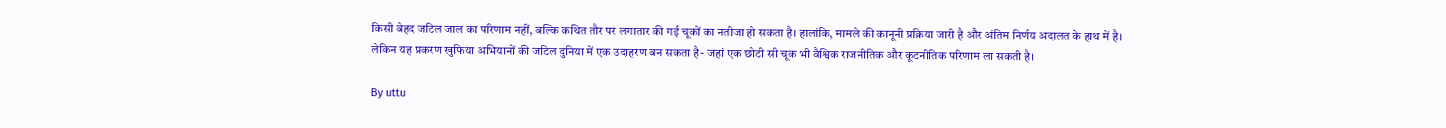किसी बेहद जटिल जाल का परिणाम नहीं, बल्कि कथित तौर पर लगातार की गई चूकों का नतीजा हो सकता है। हालांकि, मामले की कानूनी प्रक्रिया जारी है और अंतिम निर्णय अदालत के हाथ में है। लेकिन यह प्रकरण खुफिया अभियानों की जटिल दुनिया में एक उदाहरण बन सकता है- जहां एक छोटी सी चूक भी वैश्विक राजनीतिक और कूटनीतिक परिणाम ला सकती है।

By uttu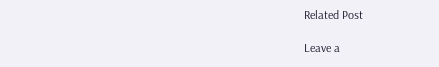Related Post

Leave a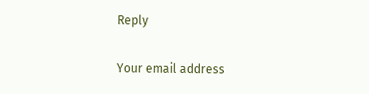Reply

Your email address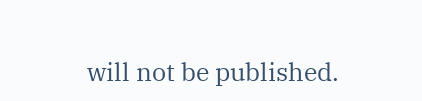will not be published.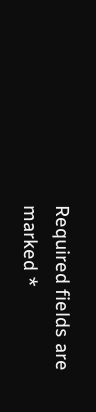Required fields are marked *